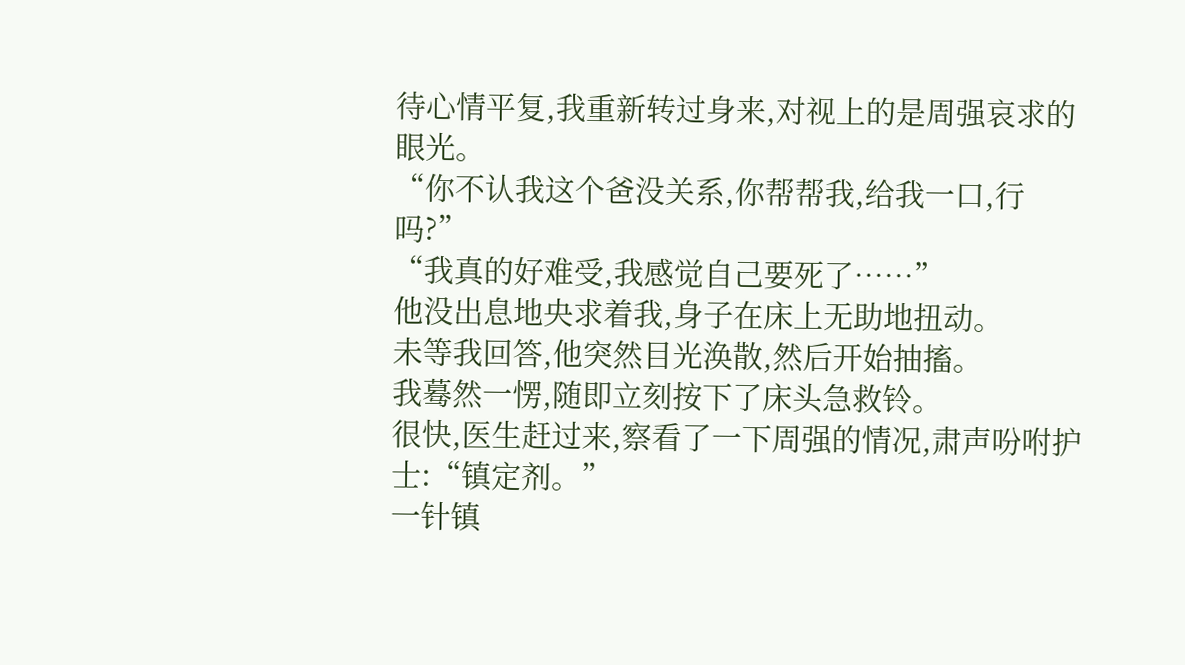待心情平复,我重新转过身来,对视上的是周强哀求的眼光。
“你不认我这个爸没关系,你帮帮我,给我一口,行吗?”
“我真的好难受,我感觉自己要死了……”
他没出息地央求着我,身子在床上无助地扭动。
未等我回答,他突然目光涣散,然后开始抽搐。
我蓦然一愣,随即立刻按下了床头急救铃。
很快,医生赶过来,察看了一下周强的情况,肃声吩咐护士:“镇定剂。”
一针镇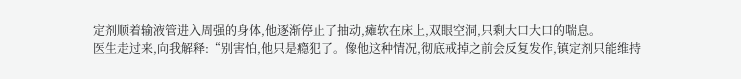定剂顺着输液管进入周强的身体,他逐渐停止了抽动,瘫软在床上,双眼空洞,只剩大口大口的喘息。
医生走过来,向我解释:“别害怕,他只是瘾犯了。像他这种情况,彻底戒掉之前会反复发作,镇定剂只能维持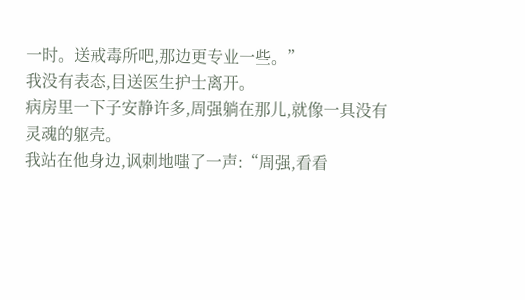一时。送戒毒所吧,那边更专业一些。”
我没有表态,目送医生护士离开。
病房里一下子安静许多,周强躺在那儿,就像一具没有灵魂的躯壳。
我站在他身边,讽刺地嗤了一声:“周强,看看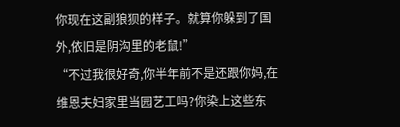你现在这副狼狈的样子。就算你躲到了国外,依旧是阴沟里的老鼠!”
“不过我很好奇,你半年前不是还跟你妈,在维恩夫妇家里当园艺工吗?你染上这些东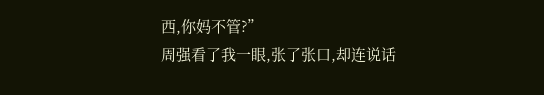西,你妈不管?”
周强看了我一眼,张了张口,却连说话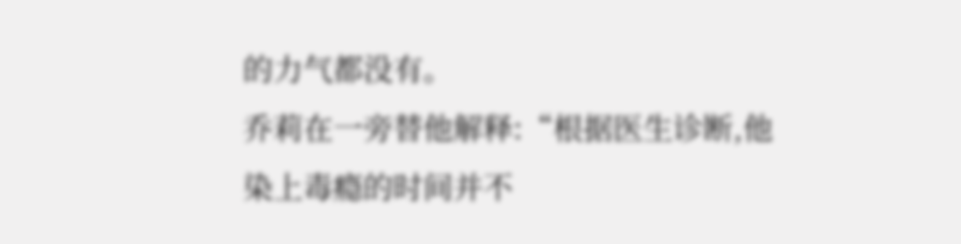的力气都没有。
乔莉在一旁替他解释:“根据医生诊断,他染上毒瘾的时间并不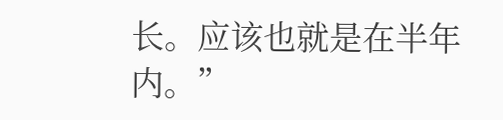长。应该也就是在半年内。”